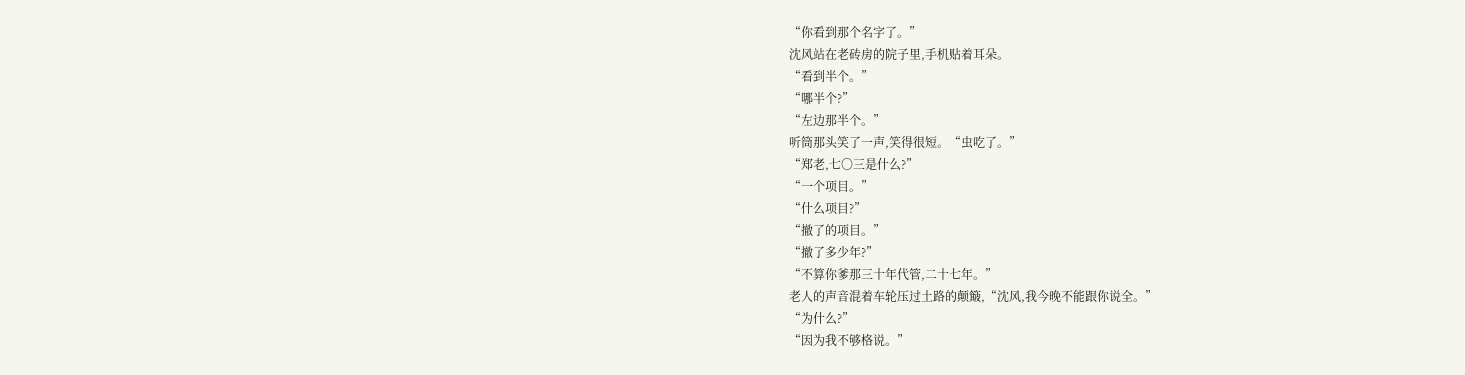“你看到那个名字了。”
沈风站在老砖房的院子里,手机贴着耳朵。
“看到半个。”
“哪半个?”
“左边那半个。”
听筒那头笑了一声,笑得很短。“虫吃了。”
“郑老,七〇三是什么?”
“一个项目。”
“什么项目?”
“撤了的项目。”
“撤了多少年?”
“不算你爹那三十年代管,二十七年。”
老人的声音混着车轮压过土路的颠簸,“沈风,我今晚不能跟你说全。”
“为什么?”
“因为我不够格说。”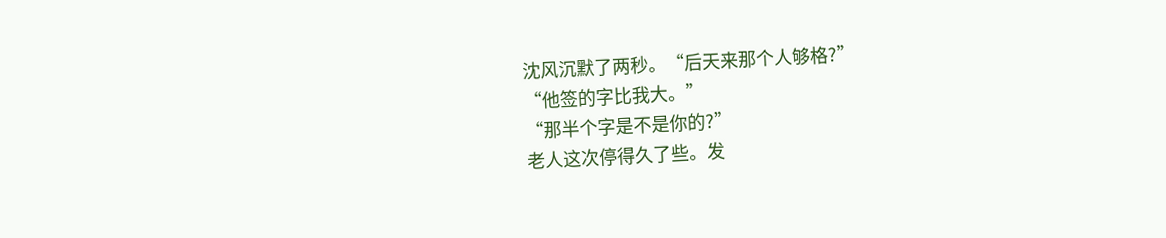沈风沉默了两秒。“后天来那个人够格?”
“他签的字比我大。”
“那半个字是不是你的?”
老人这次停得久了些。发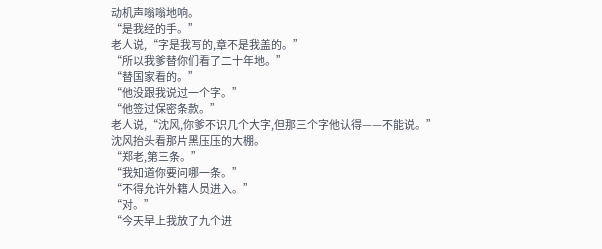动机声嗡嗡地响。
“是我经的手。”
老人说,“字是我写的,章不是我盖的。”
“所以我爹替你们看了二十年地。”
“替国家看的。”
“他没跟我说过一个字。”
“他签过保密条款。”
老人说,“沈风,你爹不识几个大字,但那三个字他认得——不能说。”
沈风抬头看那片黑压压的大棚。
“郑老,第三条。”
“我知道你要问哪一条。”
“不得允许外籍人员进入。”
“对。”
“今天早上我放了九个进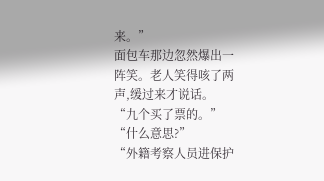来。”
面包车那边忽然爆出一阵笑。老人笑得咳了两声,缓过来才说话。
“九个买了票的。”
“什么意思?”
“外籍考察人员进保护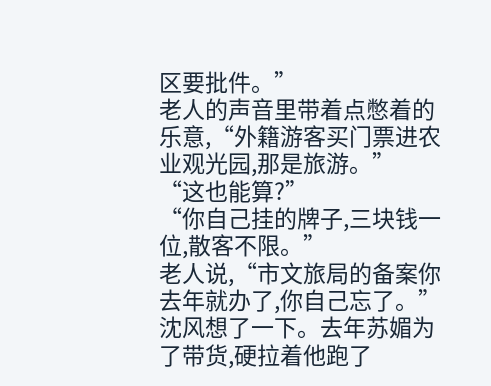区要批件。”
老人的声音里带着点憋着的乐意,“外籍游客买门票进农业观光园,那是旅游。”
“这也能算?”
“你自己挂的牌子,三块钱一位,散客不限。”
老人说,“市文旅局的备案你去年就办了,你自己忘了。”
沈风想了一下。去年苏媚为了带货,硬拉着他跑了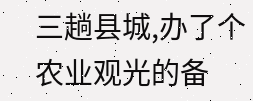三趟县城,办了个农业观光的备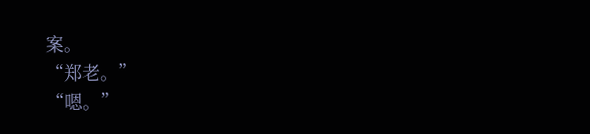案。
“郑老。”
“嗯。”